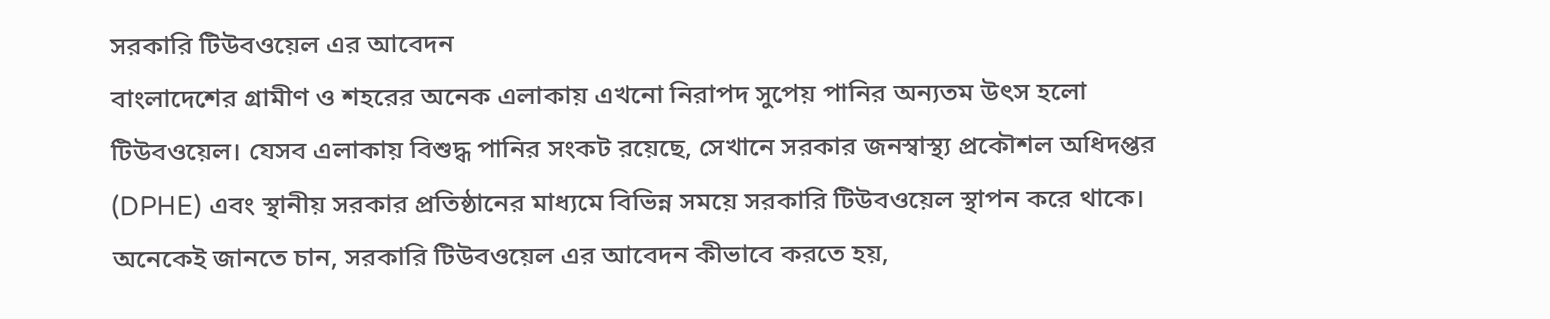সরকারি টিউবওয়েল এর আবেদন
বাংলাদেশের গ্রামীণ ও শহরের অনেক এলাকায় এখনো নিরাপদ সুপেয় পানির অন্যতম উৎস হলো টিউবওয়েল। যেসব এলাকায় বিশুদ্ধ পানির সংকট রয়েছে, সেখানে সরকার জনস্বাস্থ্য প্রকৌশল অধিদপ্তর (DPHE) এবং স্থানীয় সরকার প্রতিষ্ঠানের মাধ্যমে বিভিন্ন সময়ে সরকারি টিউবওয়েল স্থাপন করে থাকে। অনেকেই জানতে চান, সরকারি টিউবওয়েল এর আবেদন কীভাবে করতে হয়,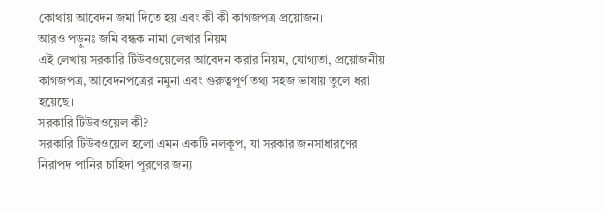কোথায় আবেদন জমা দিতে হয় এবং কী কী কাগজপত্র প্রয়োজন।
আরও পড়ুনঃ জমি বন্ধক নামা লেখার নিয়ম
এই লেখায় সরকারি টিউবওয়েলের আবেদন করার নিয়ম, যোগ্যতা, প্রয়োজনীয় কাগজপত্র, আবেদনপত্রের নমুনা এবং গুরুত্বপূর্ণ তথ্য সহজ ভাষায় তুলে ধরা হয়েছে।
সরকারি টিউবওয়েল কী?
সরকারি টিউবওয়েল হলো এমন একটি নলকূপ, যা সরকার জনসাধারণের নিরাপদ পানির চাহিদা পূরণের জন্য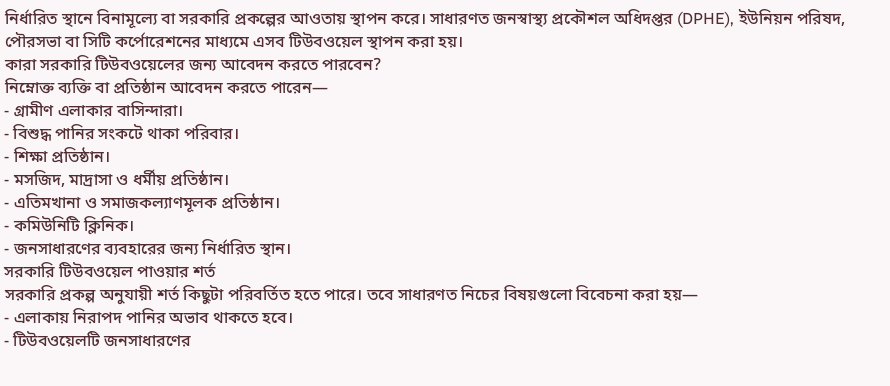নির্ধারিত স্থানে বিনামূল্যে বা সরকারি প্রকল্পের আওতায় স্থাপন করে। সাধারণত জনস্বাস্থ্য প্রকৌশল অধিদপ্তর (DPHE), ইউনিয়ন পরিষদ, পৌরসভা বা সিটি কর্পোরেশনের মাধ্যমে এসব টিউবওয়েল স্থাপন করা হয়।
কারা সরকারি টিউবওয়েলের জন্য আবেদন করতে পারবেন?
নিম্নোক্ত ব্যক্তি বা প্রতিষ্ঠান আবেদন করতে পারেন—
- গ্রামীণ এলাকার বাসিন্দারা।
- বিশুদ্ধ পানির সংকটে থাকা পরিবার।
- শিক্ষা প্রতিষ্ঠান।
- মসজিদ, মাদ্রাসা ও ধর্মীয় প্রতিষ্ঠান।
- এতিমখানা ও সমাজকল্যাণমূলক প্রতিষ্ঠান।
- কমিউনিটি ক্লিনিক।
- জনসাধারণের ব্যবহারের জন্য নির্ধারিত স্থান।
সরকারি টিউবওয়েল পাওয়ার শর্ত
সরকারি প্রকল্প অনুযায়ী শর্ত কিছুটা পরিবর্তিত হতে পারে। তবে সাধারণত নিচের বিষয়গুলো বিবেচনা করা হয়—
- এলাকায় নিরাপদ পানির অভাব থাকতে হবে।
- টিউবওয়েলটি জনসাধারণের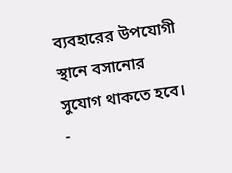ব্যবহারের উপযোগী স্থানে বসানোর সুযোগ থাকতে হবে।
-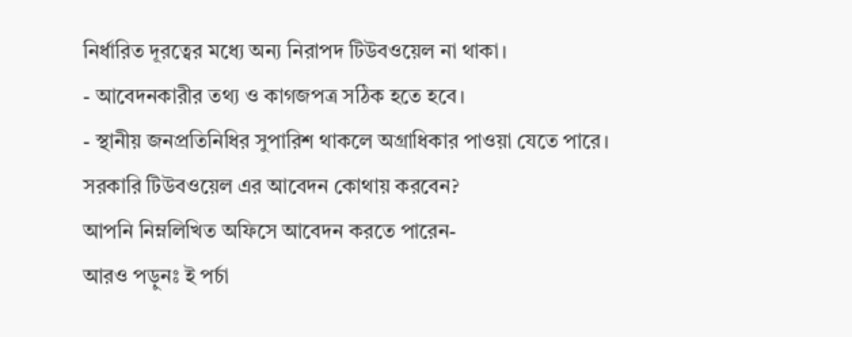নির্ধারিত দূরত্বের মধ্যে অন্য নিরাপদ টিউবওয়েল না থাকা।
- আবেদনকারীর তথ্য ও কাগজপত্র সঠিক হতে হবে।
- স্থানীয় জনপ্রতিনিধির সুপারিশ থাকলে অগ্রাধিকার পাওয়া যেতে পারে।
সরকারি টিউবওয়েল এর আবেদন কোথায় করবেন?
আপনি নিম্নলিখিত অফিসে আবেদন করতে পারেন-
আরও পড়ুনঃ ই পর্চা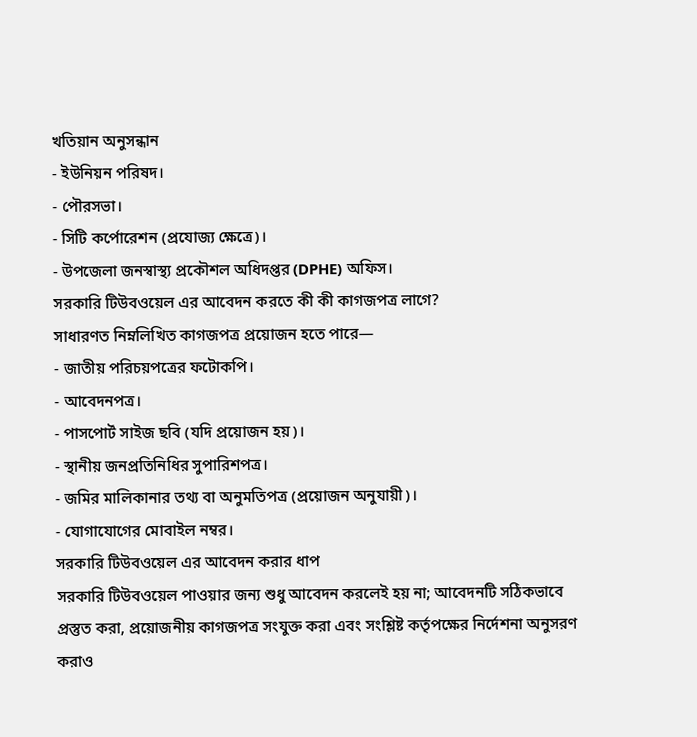খতিয়ান অনুসন্ধান
- ইউনিয়ন পরিষদ।
- পৌরসভা।
- সিটি কর্পোরেশন (প্রযোজ্য ক্ষেত্রে)।
- উপজেলা জনস্বাস্থ্য প্রকৌশল অধিদপ্তর (DPHE) অফিস।
সরকারি টিউবওয়েল এর আবেদন করতে কী কী কাগজপত্র লাগে?
সাধারণত নিম্নলিখিত কাগজপত্র প্রয়োজন হতে পারে—
- জাতীয় পরিচয়পত্রের ফটোকপি।
- আবেদনপত্র।
- পাসপোর্ট সাইজ ছবি (যদি প্রয়োজন হয়)।
- স্থানীয় জনপ্রতিনিধির সুপারিশপত্র।
- জমির মালিকানার তথ্য বা অনুমতিপত্র (প্রয়োজন অনুযায়ী)।
- যোগাযোগের মোবাইল নম্বর।
সরকারি টিউবওয়েল এর আবেদন করার ধাপ
সরকারি টিউবওয়েল পাওয়ার জন্য শুধু আবেদন করলেই হয় না; আবেদনটি সঠিকভাবে প্রস্তুত করা, প্রয়োজনীয় কাগজপত্র সংযুক্ত করা এবং সংশ্লিষ্ট কর্তৃপক্ষের নির্দেশনা অনুসরণ করাও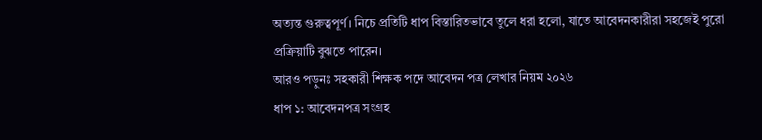অত্যন্ত গুরুত্বপূর্ণ। নিচে প্রতিটি ধাপ বিস্তারিতভাবে তুলে ধরা হলো, যাতে আবেদনকারীরা সহজেই পুরো প্রক্রিয়াটি বুঝতে পারেন।
আরও পড়ুনঃ সহকারী শিক্ষক পদে আবেদন পত্র লেখার নিয়ম ২০২৬
ধাপ ১: আবেদনপত্র সংগ্রহ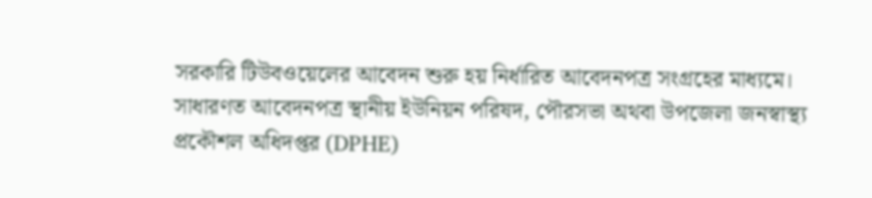সরকারি টিউবওয়েলের আবেদন শুরু হয় নির্ধারিত আবেদনপত্র সংগ্রহের মাধ্যমে। সাধারণত আবেদনপত্র স্থানীয় ইউনিয়ন পরিষদ, পৌরসভা অথবা উপজেলা জনস্বাস্থ্য প্রকৌশল অধিদপ্তর (DPHE)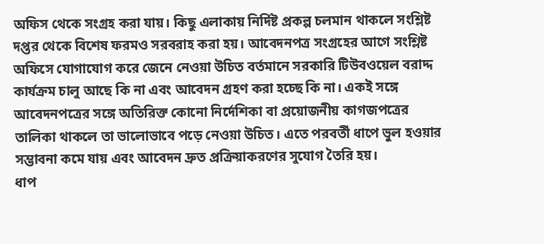অফিস থেকে সংগ্রহ করা যায়। কিছু এলাকায় নির্দিষ্ট প্রকল্প চলমান থাকলে সংশ্লিষ্ট দপ্তর থেকে বিশেষ ফরমও সরবরাহ করা হয়। আবেদনপত্র সংগ্রহের আগে সংশ্লিষ্ট অফিসে যোগাযোগ করে জেনে নেওয়া উচিত বর্তমানে সরকারি টিউবওয়েল বরাদ্দ কার্যক্রম চালু আছে কি না এবং আবেদন গ্রহণ করা হচ্ছে কি না। একই সঙ্গে আবেদনপত্রের সঙ্গে অতিরিক্ত কোনো নির্দেশিকা বা প্রয়োজনীয় কাগজপত্রের তালিকা থাকলে তা ভালোভাবে পড়ে নেওয়া উচিত। এতে পরবর্তী ধাপে ভুল হওয়ার সম্ভাবনা কমে যায় এবং আবেদন দ্রুত প্রক্রিয়াকরণের সুযোগ তৈরি হয়।
ধাপ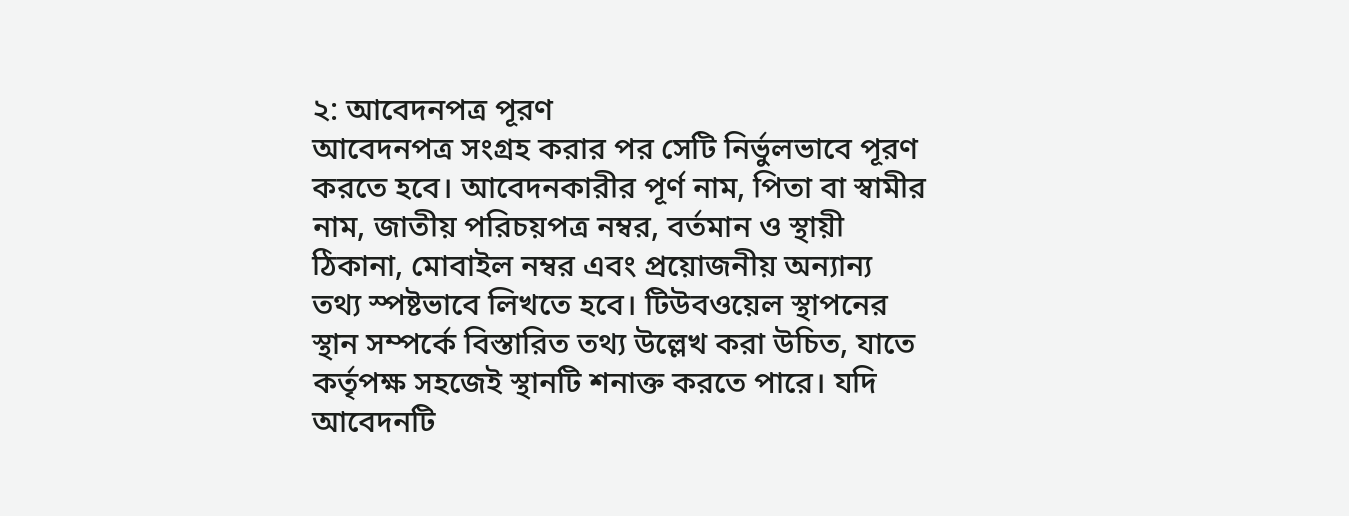২: আবেদনপত্র পূরণ
আবেদনপত্র সংগ্রহ করার পর সেটি নির্ভুলভাবে পূরণ করতে হবে। আবেদনকারীর পূর্ণ নাম, পিতা বা স্বামীর নাম, জাতীয় পরিচয়পত্র নম্বর, বর্তমান ও স্থায়ী ঠিকানা, মোবাইল নম্বর এবং প্রয়োজনীয় অন্যান্য তথ্য স্পষ্টভাবে লিখতে হবে। টিউবওয়েল স্থাপনের স্থান সম্পর্কে বিস্তারিত তথ্য উল্লেখ করা উচিত, যাতে কর্তৃপক্ষ সহজেই স্থানটি শনাক্ত করতে পারে। যদি আবেদনটি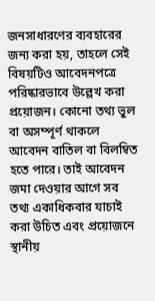জনসাধারণের ব্যবহারের জন্য করা হয়, তাহলে সেই বিষয়টিও আবেদনপত্রে পরিষ্কারভাবে উল্লেখ করা প্রয়োজন। কোনো তথ্য ভুল বা অসম্পূর্ণ থাকলে আবেদন বাতিল বা বিলম্বিত হতে পারে। তাই আবেদন জমা দেওয়ার আগে সব তথ্য একাধিকবার যাচাই করা উচিত এবং প্রয়োজনে স্থানীয়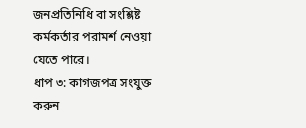জনপ্রতিনিধি বা সংশ্লিষ্ট কর্মকর্তার পরামর্শ নেওয়া যেতে পারে।
ধাপ ৩: কাগজপত্র সংযুক্ত করুন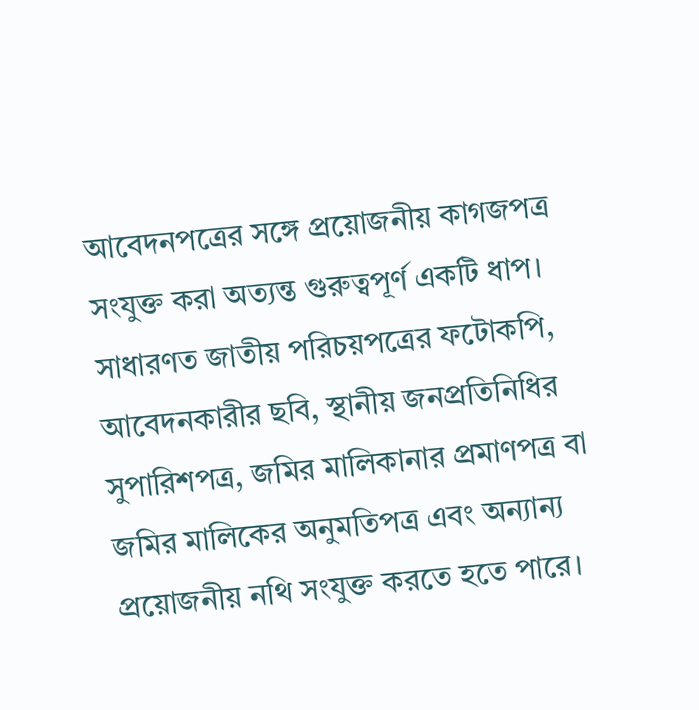আবেদনপত্রের সঙ্গে প্রয়োজনীয় কাগজপত্র সংযুক্ত করা অত্যন্ত গুরুত্বপূর্ণ একটি ধাপ। সাধারণত জাতীয় পরিচয়পত্রের ফটোকপি, আবেদনকারীর ছবি, স্থানীয় জনপ্রতিনিধির সুপারিশপত্র, জমির মালিকানার প্রমাণপত্র বা জমির মালিকের অনুমতিপত্র এবং অন্যান্য প্রয়োজনীয় নথি সংযুক্ত করতে হতে পারে।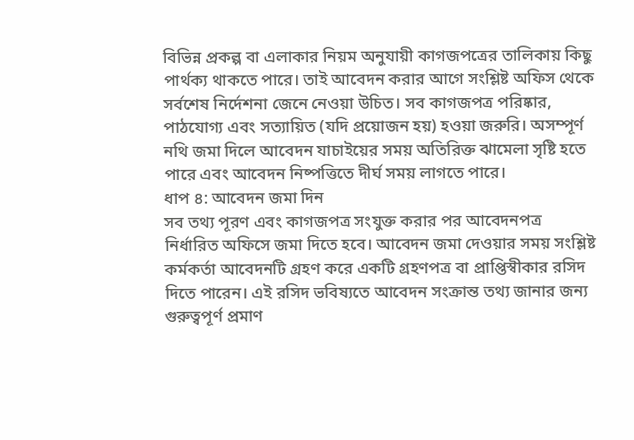বিভিন্ন প্রকল্প বা এলাকার নিয়ম অনুযায়ী কাগজপত্রের তালিকায় কিছু পার্থক্য থাকতে পারে। তাই আবেদন করার আগে সংশ্লিষ্ট অফিস থেকে সর্বশেষ নির্দেশনা জেনে নেওয়া উচিত। সব কাগজপত্র পরিষ্কার, পাঠযোগ্য এবং সত্যায়িত (যদি প্রয়োজন হয়) হওয়া জরুরি। অসম্পূর্ণ নথি জমা দিলে আবেদন যাচাইয়ের সময় অতিরিক্ত ঝামেলা সৃষ্টি হতে পারে এবং আবেদন নিষ্পত্তিতে দীর্ঘ সময় লাগতে পারে।
ধাপ ৪: আবেদন জমা দিন
সব তথ্য পূরণ এবং কাগজপত্র সংযুক্ত করার পর আবেদনপত্র নির্ধারিত অফিসে জমা দিতে হবে। আবেদন জমা দেওয়ার সময় সংশ্লিষ্ট কর্মকর্তা আবেদনটি গ্রহণ করে একটি গ্রহণপত্র বা প্রাপ্তিস্বীকার রসিদ দিতে পারেন। এই রসিদ ভবিষ্যতে আবেদন সংক্রান্ত তথ্য জানার জন্য গুরুত্বপূর্ণ প্রমাণ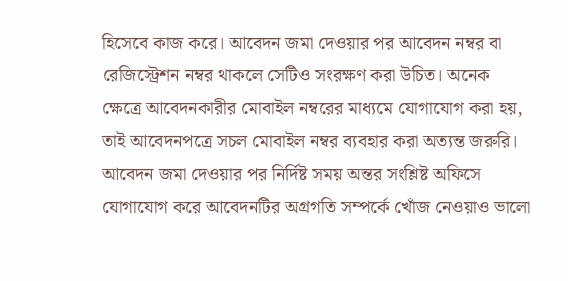হিসেবে কাজ করে। আবেদন জমা দেওয়ার পর আবেদন নম্বর বা রেজিস্ট্রেশন নম্বর থাকলে সেটিও সংরক্ষণ করা উচিত। অনেক ক্ষেত্রে আবেদনকারীর মোবাইল নম্বরের মাধ্যমে যোগাযোগ করা হয়, তাই আবেদনপত্রে সচল মোবাইল নম্বর ব্যবহার করা অত্যন্ত জরুরি। আবেদন জমা দেওয়ার পর নির্দিষ্ট সময় অন্তর সংশ্লিষ্ট অফিসে যোগাযোগ করে আবেদনটির অগ্রগতি সম্পর্কে খোঁজ নেওয়াও ভালো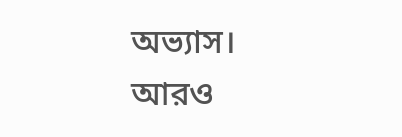অভ্যাস।
আরও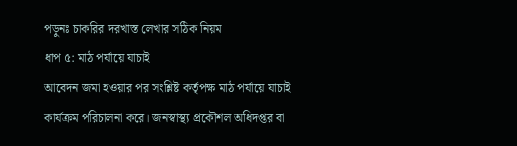পড়ুনঃ চাকরির দরখাস্ত লেখার সঠিক নিয়ম
ধাপ ৫: মাঠ পর্যায়ে যাচাই
আবেদন জমা হওয়ার পর সংশ্লিষ্ট কর্তৃপক্ষ মাঠ পর্যায়ে যাচাই কার্যক্রম পরিচালনা করে। জনস্বাস্থ্য প্রকৌশল অধিদপ্তর বা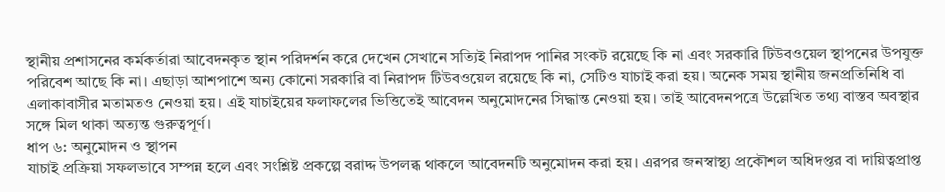স্থানীয় প্রশাসনের কর্মকর্তারা আবেদনকৃত স্থান পরিদর্শন করে দেখেন সেখানে সত্যিই নিরাপদ পানির সংকট রয়েছে কি না এবং সরকারি টিউবওয়েল স্থাপনের উপযুক্ত পরিবেশ আছে কি না। এছাড়া আশপাশে অন্য কোনো সরকারি বা নিরাপদ টিউবওয়েল রয়েছে কি না, সেটিও যাচাই করা হয়। অনেক সময় স্থানীয় জনপ্রতিনিধি বা এলাকাবাসীর মতামতও নেওয়া হয়। এই যাচাইয়ের ফলাফলের ভিত্তিতেই আবেদন অনুমোদনের সিদ্ধান্ত নেওয়া হয়। তাই আবেদনপত্রে উল্লেখিত তথ্য বাস্তব অবস্থার সঙ্গে মিল থাকা অত্যন্ত গুরুত্বপূর্ণ।
ধাপ ৬: অনুমোদন ও স্থাপন
যাচাই প্রক্রিয়া সফলভাবে সম্পন্ন হলে এবং সংশ্লিষ্ট প্রকল্পে বরাদ্দ উপলব্ধ থাকলে আবেদনটি অনুমোদন করা হয়। এরপর জনস্বাস্থ্য প্রকৌশল অধিদপ্তর বা দায়িত্বপ্রাপ্ত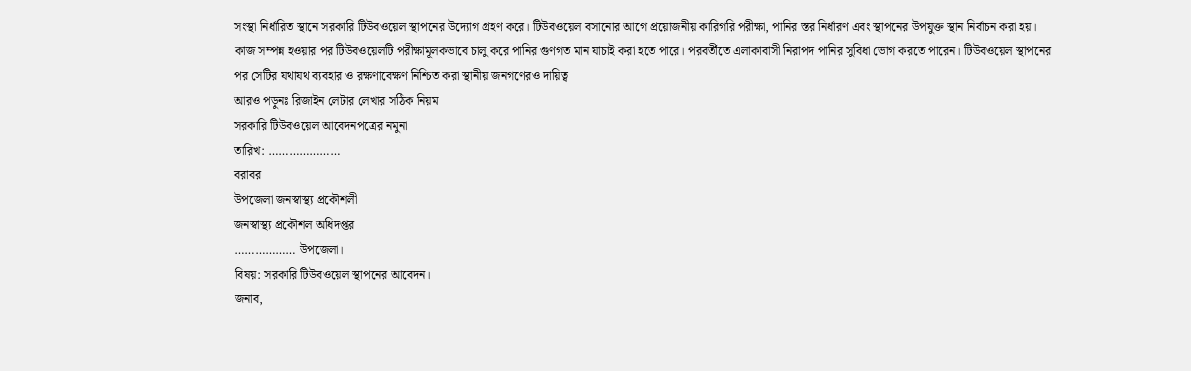সংস্থা নির্ধারিত স্থানে সরকারি টিউবওয়েল স্থাপনের উদ্যোগ গ্রহণ করে। টিউবওয়েল বসানোর আগে প্রয়োজনীয় কারিগরি পরীক্ষা, পানির স্তর নির্ধারণ এবং স্থাপনের উপযুক্ত স্থান নির্বাচন করা হয়। কাজ সম্পন্ন হওয়ার পর টিউবওয়েলটি পরীক্ষামূলকভাবে চালু করে পানির গুণগত মান যাচাই করা হতে পারে। পরবর্তীতে এলাকাবাসী নিরাপদ পানির সুবিধা ভোগ করতে পারেন। টিউবওয়েল স্থাপনের পর সেটির যথাযথ ব্যবহার ও রক্ষণাবেক্ষণ নিশ্চিত করা স্থানীয় জনগণেরও দায়িত্ব
আরও পড়ুনঃ রিজাইন লেটার লেখার সঠিক নিয়ম
সরকারি টিউবওয়েল আবেদনপত্রের নমুনা
তারিখ: …………………
বরাবর
উপজেলা জনস্বাস্থ্য প্রকৌশলী
জনস্বাস্থ্য প্রকৌশল অধিদপ্তর
……………… উপজেলা।
বিষয়: সরকারি টিউবওয়েল স্থাপনের আবেদন।
জনাব,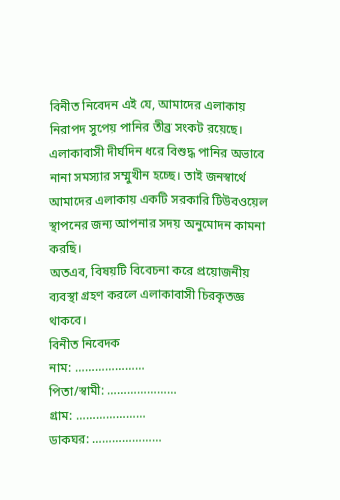বিনীত নিবেদন এই যে, আমাদের এলাকায় নিরাপদ সুপেয় পানির তীব্র সংকট রয়েছে। এলাকাবাসী দীর্ঘদিন ধরে বিশুদ্ধ পানির অভাবে নানা সমস্যার সম্মুখীন হচ্ছে। তাই জনস্বার্থে আমাদের এলাকায় একটি সরকারি টিউবওয়েল স্থাপনের জন্য আপনার সদয় অনুমোদন কামনা করছি।
অতএব, বিষয়টি বিবেচনা করে প্রয়োজনীয় ব্যবস্থা গ্রহণ করলে এলাকাবাসী চিরকৃতজ্ঞ থাকবে।
বিনীত নিবেদক
নাম: …………………
পিতা/স্বামী: …………………
গ্রাম: …………………
ডাকঘর: …………………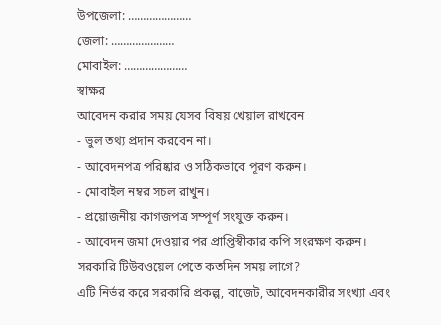উপজেলা: …………………
জেলা: …………………
মোবাইল: …………………
স্বাক্ষর
আবেদন করার সময় যেসব বিষয় খেয়াল রাখবেন
- ভুল তথ্য প্রদান করবেন না।
- আবেদনপত্র পরিষ্কার ও সঠিকভাবে পূরণ করুন।
- মোবাইল নম্বর সচল রাখুন।
- প্রয়োজনীয় কাগজপত্র সম্পূর্ণ সংযুক্ত করুন।
- আবেদন জমা দেওয়ার পর প্রাপ্তিস্বীকার কপি সংরক্ষণ করুন।
সরকারি টিউবওয়েল পেতে কতদিন সময় লাগে?
এটি নির্ভর করে সরকারি প্রকল্প, বাজেট, আবেদনকারীর সংখ্যা এবং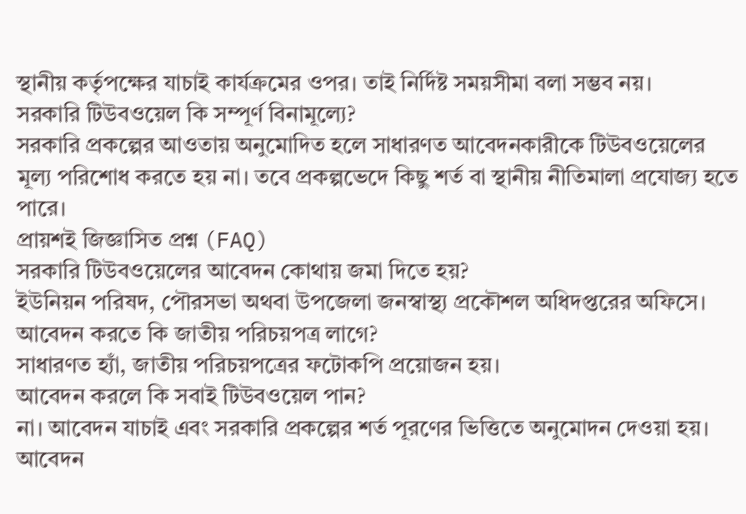স্থানীয় কর্তৃপক্ষের যাচাই কার্যক্রমের ওপর। তাই নির্দিষ্ট সময়সীমা বলা সম্ভব নয়।
সরকারি টিউবওয়েল কি সম্পূর্ণ বিনামূল্যে?
সরকারি প্রকল্পের আওতায় অনুমোদিত হলে সাধারণত আবেদনকারীকে টিউবওয়েলের মূল্য পরিশোধ করতে হয় না। তবে প্রকল্পভেদে কিছু শর্ত বা স্থানীয় নীতিমালা প্রযোজ্য হতে পারে।
প্রায়শই জিজ্ঞাসিত প্রশ্ন (FAQ)
সরকারি টিউবওয়েলের আবেদন কোথায় জমা দিতে হয়?
ইউনিয়ন পরিষদ, পৌরসভা অথবা উপজেলা জনস্বাস্থ্য প্রকৌশল অধিদপ্তরের অফিসে।
আবেদন করতে কি জাতীয় পরিচয়পত্র লাগে?
সাধারণত হ্যাঁ, জাতীয় পরিচয়পত্রের ফটোকপি প্রয়োজন হয়।
আবেদন করলে কি সবাই টিউবওয়েল পান?
না। আবেদন যাচাই এবং সরকারি প্রকল্পের শর্ত পূরণের ভিত্তিতে অনুমোদন দেওয়া হয়।
আবেদন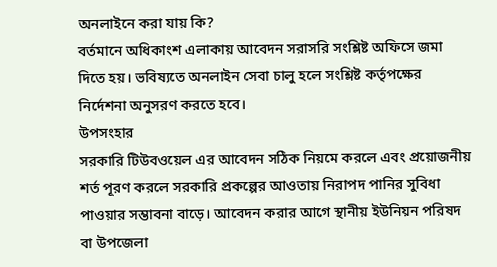অনলাইনে করা যায় কি?
বর্তমানে অধিকাংশ এলাকায় আবেদন সরাসরি সংশ্লিষ্ট অফিসে জমা দিতে হয়। ভবিষ্যতে অনলাইন সেবা চালু হলে সংশ্লিষ্ট কর্তৃপক্ষের নির্দেশনা অনুসরণ করতে হবে।
উপসংহার
সরকারি টিউবওয়েল এর আবেদন সঠিক নিয়মে করলে এবং প্রয়োজনীয় শর্ত পূরণ করলে সরকারি প্রকল্পের আওতায় নিরাপদ পানির সুবিধা পাওয়ার সম্ভাবনা বাড়ে। আবেদন করার আগে স্থানীয় ইউনিয়ন পরিষদ বা উপজেলা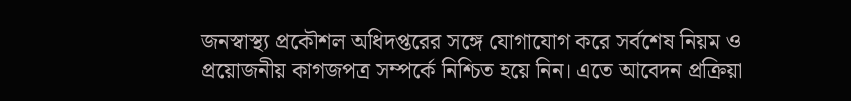জনস্বাস্থ্য প্রকৌশল অধিদপ্তরের সঙ্গে যোগাযোগ করে সর্বশেষ নিয়ম ও প্রয়োজনীয় কাগজপত্র সম্পর্কে নিশ্চিত হয়ে নিন। এতে আবেদন প্রক্রিয়া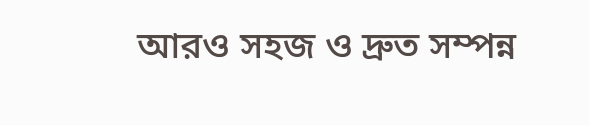আরও সহজ ও দ্রুত সম্পন্ন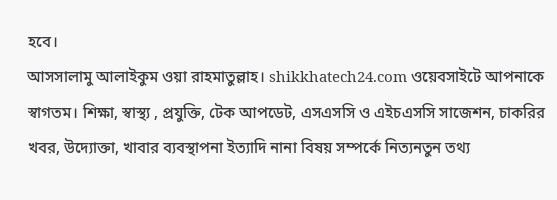হবে।
আসসালামু আলাইকুম ওয়া রাহমাতুল্লাহ। shikkhatech24.com ওয়েবসাইটে আপনাকে স্বাগতম। শিক্ষা, স্বাস্থ্য , প্রযুক্তি, টেক আপডেট, এসএসসি ও এইচএসসি সাজেশন, চাকরির খবর, উদ্যোক্তা, খাবার ব্যবস্থাপনা ইত্যাদি নানা বিষয় সম্পর্কে নিত্যনতুন তথ্য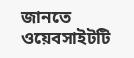জানতে ওয়েবসাইটটি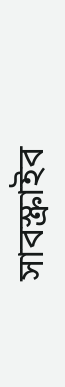সাবস্ক্রাইব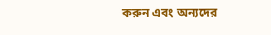করুন এবং অন্যদের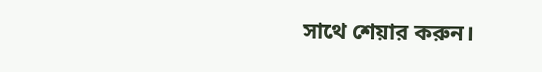সাথে শেয়ার করুন।